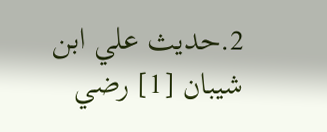2.حديث علي ابن شيبان [1] رضي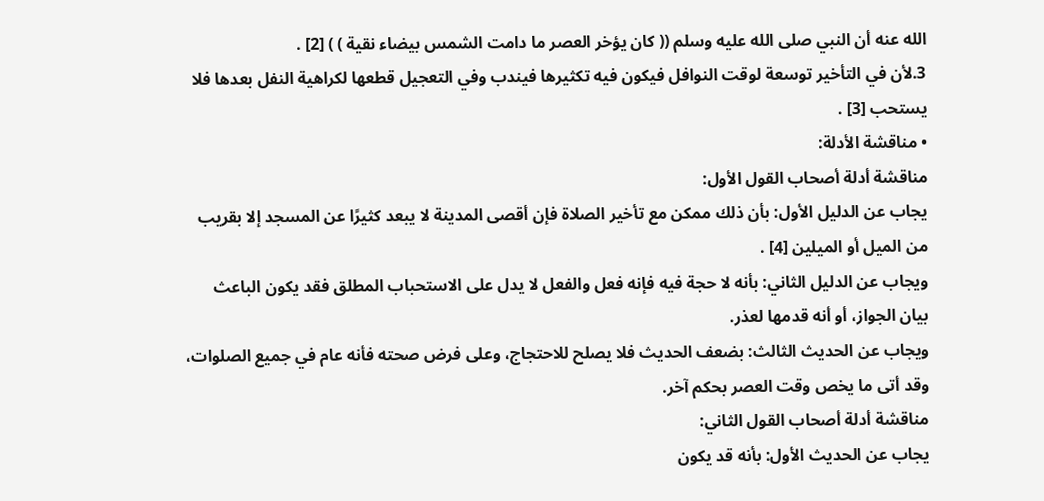الله عنه أن النبي صلى الله عليه وسلم (( كان يؤخر العصر ما دامت الشمس بيضاء نقية ) ) [2] .
3.لأن في التأخير توسعة لوقت النوافل فيكون فيه تكثيرها فيندب وفي التعجيل قطعها لكراهية النفل بعدها فلا يستحب [3] .
• مناقشة الأدلة:
مناقشة أدلة أصحاب القول الأول:
يجاب عن الدليل الأول: بأن ذلك ممكن مع تأخير الصلاة فإن أقصى المدينة لا يبعد كثيرًا عن المسجد إلا بقريب من الميل أو الميلين [4] .
ويجاب عن الدليل الثاني: بأنه لا حجة فيه فإنه فعل والفعل لا يدل على الاستحباب المطلق فقد يكون الباعث بيان الجواز، أو أنه قدمها لعذر.
ويجاب عن الحديث الثالث: بضعف الحديث فلا يصلح للاحتجاج، وعلى فرض صحته فأنه عام في جميع الصلوات، وقد أتى ما يخص وقت العصر بحكم آخر.
مناقشة أدلة أصحاب القول الثاني:
يجاب عن الحديث الأول: بأنه قد يكون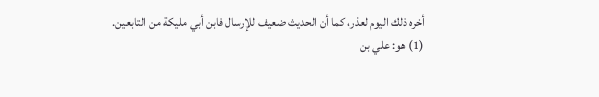أخره ذلك اليوم لعذر، كما أن الحديث ضعيف للإرسال فابن أبي مليكة من التابعين.
(1) هو: علي بن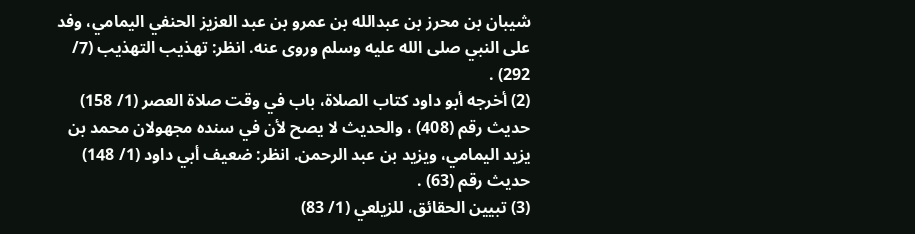شيبان بن محرز بن عبدالله بن عمرو بن عبد العزيز الحنفي اليمامي، وفد على النبي صلى الله عليه وسلم وروى عنه. انظر: تهذيب التهذيب (7/ 292) .
(2) أخرجه أبو داود كتاب الصلاة، باب في وقت صلاة العصر (1/ 158) حديث رقم (408) ، والحديث لا يصح لأن في سنده مجهولان محمد بن يزيد اليمامي، ويزيد بن عبد الرحمن. انظر: ضعيف أبي داود (1/ 148) حديث رقم (63) .
(3) تبيين الحقائق، للزيلعي (1/ 83)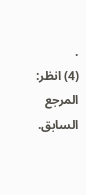.
(4) انظر: المرجع السابق.